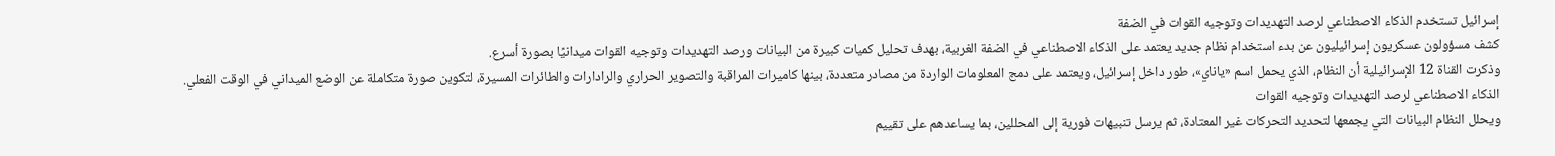إسرائيل تستخدم الذكاء الاصطناعي لرصد التهديدات وتوجيه القوات في الضفة
كشف مسؤولون عسكريون إسرائيليون عن بدء استخدام نظام جديد يعتمد على الذكاء الاصطناعي في الضفة الغربية، بهدف تحليل كميات كبيرة من البيانات ورصد التهديدات وتوجيه القوات ميدانيًا بصورة أسرع.
وذكرت القناة 12 الإسرائيلية أن النظام، الذي يحمل اسم «ياناي»، طور داخل إسرائيل، ويعتمد على دمج المعلومات الواردة من مصادر متعددة، بينها كاميرات المراقبة والتصوير الحراري والرادارات والطائرات المسيرة، لتكوين صورة متكاملة عن الوضع الميداني في الوقت الفعلي.
الذكاء الاصطناعي لرصد التهديدات وتوجيه القوات
ويحلل النظام البيانات التي يجمعها لتحديد التحركات غير المعتادة، ثم يرسل تنبيهات فورية إلى المحللين، بما يساعدهم على تقييم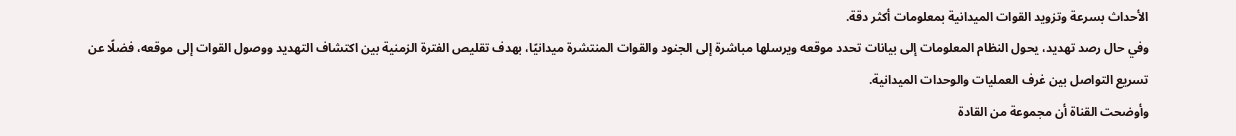الأحداث بسرعة وتزويد القوات الميدانية بمعلومات أكثر دقة.
وفي حال رصد تهديد، يحول النظام المعلومات إلى بيانات تحدد موقعه ويرسلها مباشرة إلى الجنود والقوات المنتشرة ميدانيًا، بهدف تقليص الفترة الزمنية بين اكتشاف التهديد ووصول القوات إلى موقعه، فضلًا عن تسريع التواصل بين غرف العمليات والوحدات الميدانية.
وأوضحت القناة أن مجموعة من القادة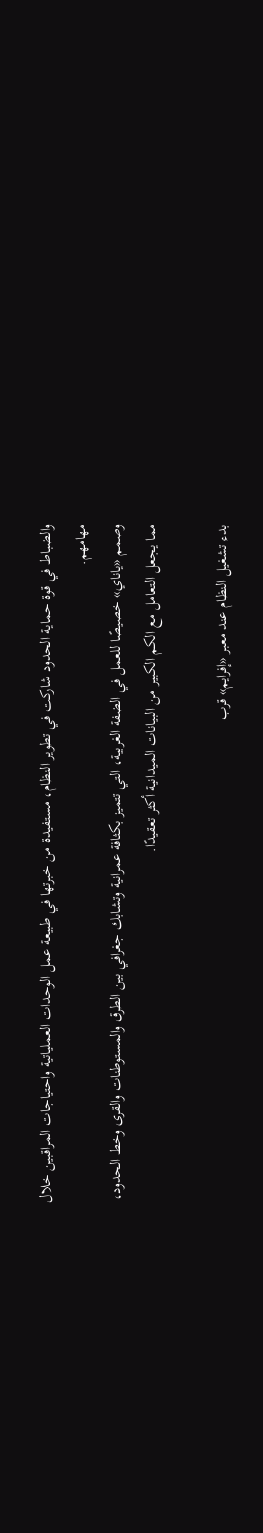والضباط في قوة حماية الحدود شاركت في تطوير النظام، مستفيدة من خبرتها في طبيعة عمل الوحدات العملياتية واحتياجات المراقبين خلال مهامهم.
وصمم «ياناي» خصيصًا للعمل في الضفة الغربية، التي تتميز بكثافة عمرانية وتشابك جغرافي بين الطرق والمستوطنات والقرى وخط الحدود، مما يجعل التعامل مع الكم الكبير من البيانات الميدانية أكثر تعقيدًا.

بدء تشغيل النظام عند معبر «إفرايم» قرب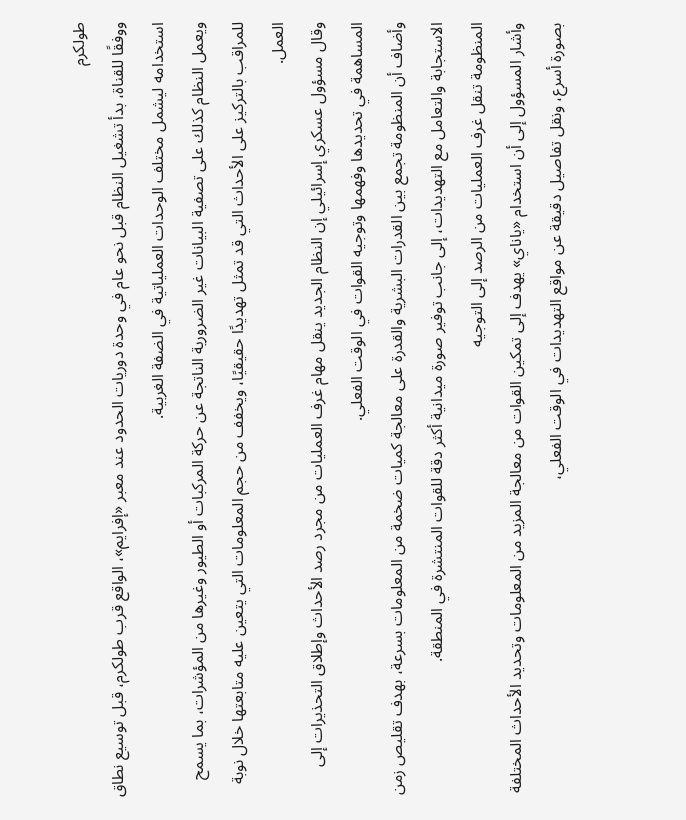طولكرم
ووفقًا للقناة، بدأ تشغيل النظام قبل نحو عام في وحدة دوريات الحدود عند معبر «إفرايم»، الواقع قرب طولكرم، قبل توسيع نطاق استخدامه ليشمل مختلف الوحدات العملياتية في الضفة الغربية.
ويعمل النظام كذلك على تصفية البيانات غير الضرورية الناتجة عن حركة المركبات أو الطيور وغيرها من المؤشرات، بما يسمح للمراقب بالتركيز على الأحداث التي قد تمثل تهديدًا حقيقيًا، ويخفف من حجم المعلومات التي يتعين عليه متابعتها خلال نوبة العمل.
وقال مسؤول عسكري إسرائيلي إن النظام الجديد ينقل مهام غرف العمليات من مجرد رصد الأحداث وإطلاق التحذيرات إلى المساهمة في تحديدها وفهمها وتوجيه القوات في الوقت الفعلي.
وأضاف أن المنظومة تجمع بين القدرات البشرية والقدرة على معالجة كميات ضخمة من المعلومات بسرعة، بهدف تقليص زمن الاستجابة والتعامل مع التهديدات، إلى جانب توفير صورة ميدانية أكثر دقة للقوات المنتشرة في المنطقة.
المنظومة تنقل غرف العمليات من الرصد إلى التوجيه
وأشار المسؤول إلى أن استخدام «ياناي» يهدف إلى تمكين القوات من معالجة المزيد من المعلومات وتحديد الأحداث المختلفة بصورة أسرع، ونقل تفاصيل دقيقة عن مواقع التهديدات في الوقت الفعلي،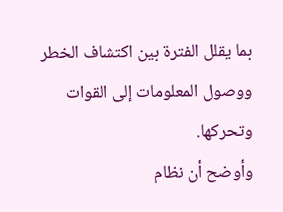بما يقلل الفترة بين اكتشاف الخطر ووصول المعلومات إلى القوات وتحركها.
وأوضح أن نظام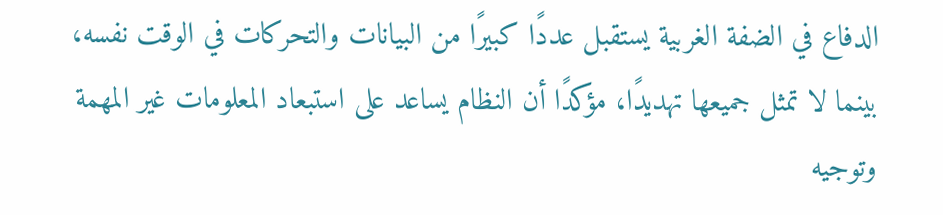الدفاع في الضفة الغربية يستقبل عددًا كبيرًا من البيانات والتحركات في الوقت نفسه، بينما لا تمثل جميعها تهديدًا، مؤكدًا أن النظام يساعد على استبعاد المعلومات غير المهمة وتوجيه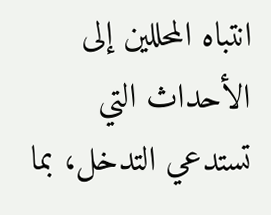انتباه المحللين إلى الأحداث التي تستدعي التدخل، بما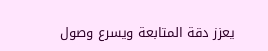يعزز دقة المتابعة ويسرع وصول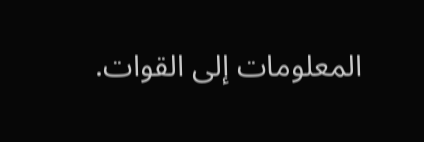المعلومات إلى القوات.